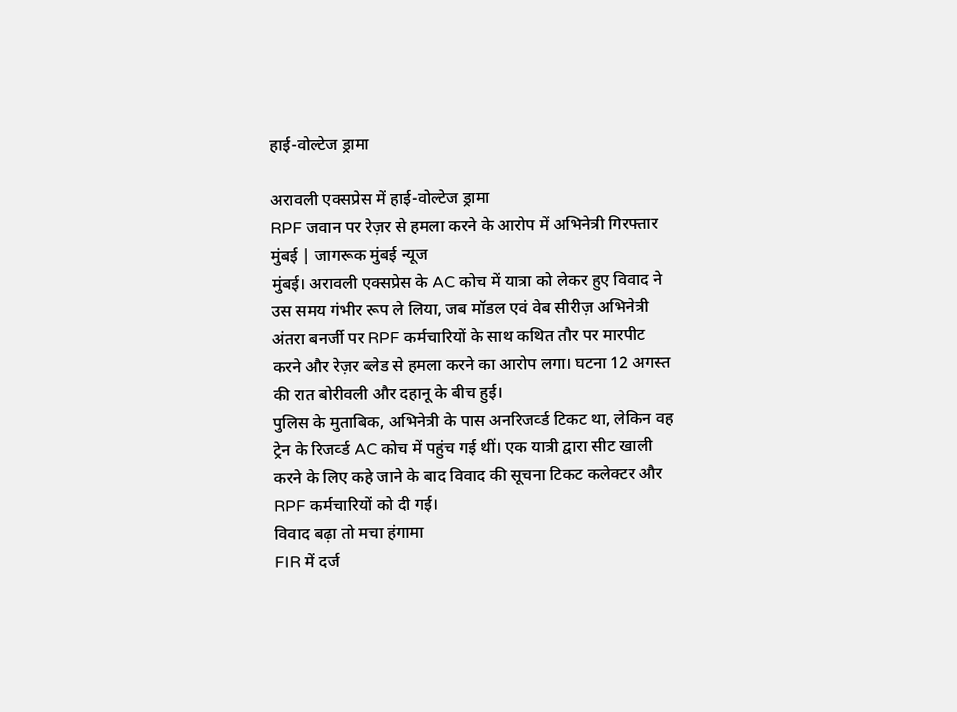हाई-वोल्टेज ड्रामा

अरावली एक्सप्रेस में हाई-वोल्टेज ड्रामा
RPF जवान पर रेज़र से हमला करने के आरोप में अभिनेत्री गिरफ्तार
मुंबई | जागरूक मुंबई न्यूज
मुंबई। अरावली एक्सप्रेस के AC कोच में यात्रा को लेकर हुए विवाद ने उस समय गंभीर रूप ले लिया, जब मॉडल एवं वेब सीरीज़ अभिनेत्री अंतरा बनर्जी पर RPF कर्मचारियों के साथ कथित तौर पर मारपीट करने और रेज़र ब्लेड से हमला करने का आरोप लगा। घटना 12 अगस्त की रात बोरीवली और दहानू के बीच हुई।
पुलिस के मुताबिक, अभिनेत्री के पास अनरिजर्व्ड टिकट था, लेकिन वह ट्रेन के रिजर्व्ड AC कोच में पहुंच गई थीं। एक यात्री द्वारा सीट खाली करने के लिए कहे जाने के बाद विवाद की सूचना टिकट कलेक्टर और RPF कर्मचारियों को दी गई।
विवाद बढ़ा तो मचा हंगामा
FIR में दर्ज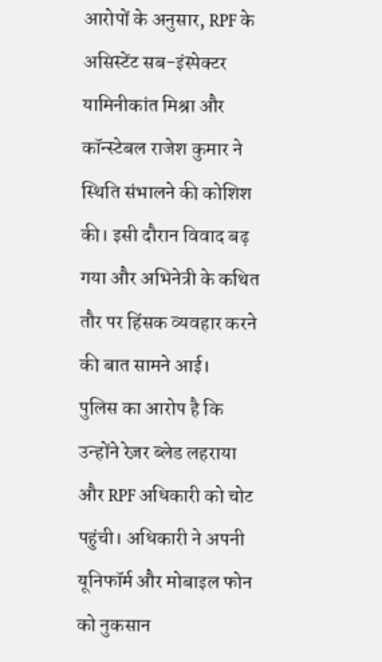आरोपों के अनुसार, RPF के असिस्टेंट सब-इंस्पेक्टर यामिनीकांत मिश्रा और कॉन्स्टेबल राजेश कुमार ने स्थिति संभालने की कोशिश की। इसी दौरान विवाद बढ़ गया और अभिनेत्री के कथित तौर पर हिंसक व्यवहार करने की बात सामने आई।
पुलिस का आरोप है कि उन्होंने रेज़र ब्लेड लहराया और RPF अधिकारी को चोट पहुंची। अधिकारी ने अपनी यूनिफॉर्म और मोबाइल फोन को नुकसान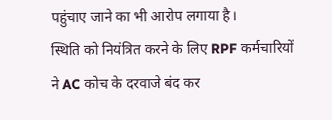पहुंचाए जाने का भी आरोप लगाया है।
स्थिति को नियंत्रित करने के लिए RPF कर्मचारियों ने AC कोच के दरवाजे बंद कर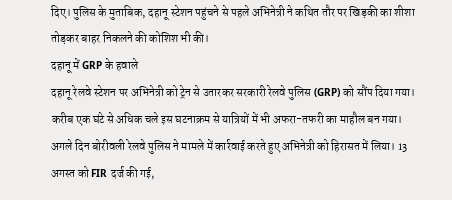दिए। पुलिस के मुताबिक, दहानू स्टेशन पहुंचने से पहले अभिनेत्री ने कथित तौर पर खिड़की का शीशा तोड़कर बाहर निकलने की कोशिश भी की।
दहानू में GRP के हवाले
दहानू रेलवे स्टेशन पर अभिनेत्री को ट्रेन से उतारकर सरकारी रेलवे पुलिस (GRP) को सौंप दिया गया। करीब एक घंटे से अधिक चले इस घटनाक्रम से यात्रियों में भी अफरा-तफरी का माहौल बन गया।
अगले दिन बोरीवली रेलवे पुलिस ने मामले में कार्रवाई करते हुए अभिनेत्री को हिरासत में लिया। 13 अगस्त को FIR दर्ज की गई,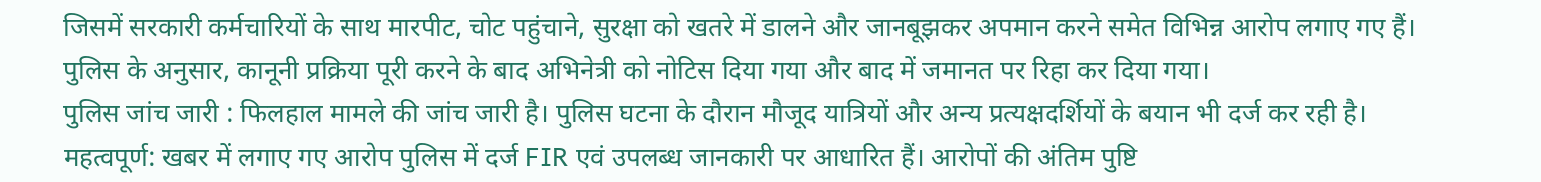जिसमें सरकारी कर्मचारियों के साथ मारपीट, चोट पहुंचाने, सुरक्षा को खतरे में डालने और जानबूझकर अपमान करने समेत विभिन्न आरोप लगाए गए हैं।
पुलिस के अनुसार, कानूनी प्रक्रिया पूरी करने के बाद अभिनेत्री को नोटिस दिया गया और बाद में जमानत पर रिहा कर दिया गया।
पुलिस जांच जारी : फिलहाल मामले की जांच जारी है। पुलिस घटना के दौरान मौजूद यात्रियों और अन्य प्रत्यक्षदर्शियों के बयान भी दर्ज कर रही है।
महत्वपूर्ण: खबर में लगाए गए आरोप पुलिस में दर्ज FIR एवं उपलब्ध जानकारी पर आधारित हैं। आरोपों की अंतिम पुष्टि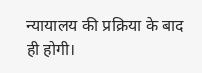न्यायालय की प्रक्रिया के बाद ही होगी।